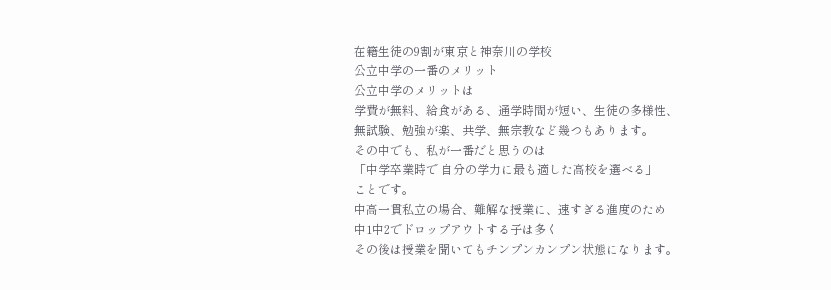在籍生徒の9割が東京と神奈川の学校
公立中学の一番のメリット
公立中学のメリットは
学費が無料、給食がある、通学時間が短い、生徒の多様性、
無試験、勉強が楽、共学、無宗教など幾つもあります。
その中でも、私が一番だと思うのは
「中学卒業時で 自分の学力に最も適した高校を選べる」
ことです。
中高一貫私立の場合、難解な授業に、速すぎる進度のため
中1中2でドロップアウトする子は多く
その後は授業を聞いてもチンプンカンプン状態になります。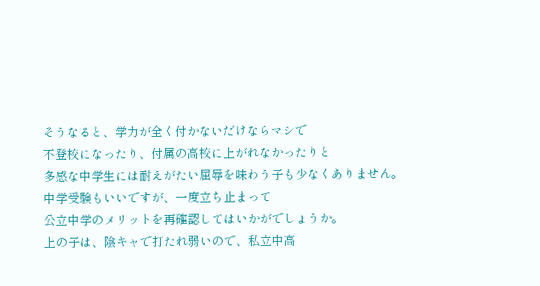そうなると、学力が全く付かないだけならマシで
不登校になったり、付属の高校に上がれなかったりと
多感な中学生には耐えがたい屈辱を味わう子も少なくありません。
中学受験もいいですが、一度立ち止まって
公立中学のメリットを再確認してはいかがでしょうか。
上の子は、陰キャで打たれ弱いので、私立中高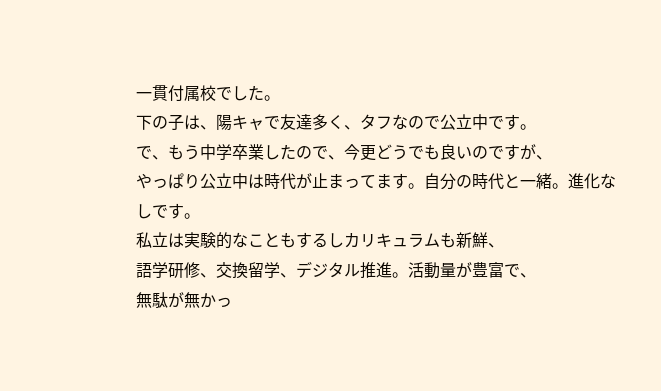一貫付属校でした。
下の子は、陽キャで友達多く、タフなので公立中です。
で、もう中学卒業したので、今更どうでも良いのですが、
やっぱり公立中は時代が止まってます。自分の時代と一緒。進化なしです。
私立は実験的なこともするしカリキュラムも新鮮、
語学研修、交換留学、デジタル推進。活動量が豊富で、
無駄が無かっ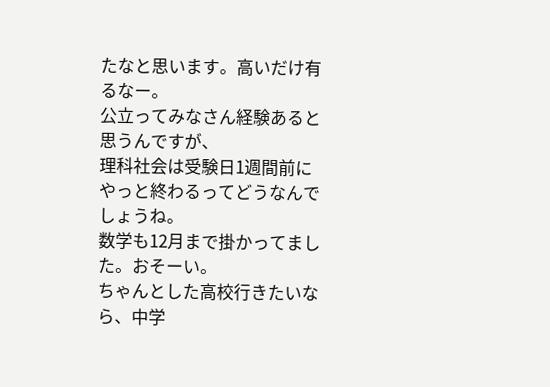たなと思います。高いだけ有るなー。
公立ってみなさん経験あると思うんですが、
理科社会は受験日1週間前にやっと終わるってどうなんでしょうね。
数学も12月まで掛かってました。おそーい。
ちゃんとした高校行きたいなら、中学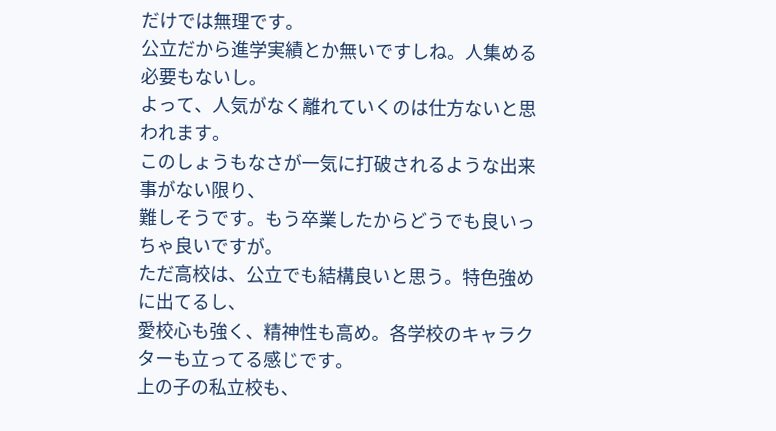だけでは無理です。
公立だから進学実績とか無いですしね。人集める必要もないし。
よって、人気がなく離れていくのは仕方ないと思われます。
このしょうもなさが一気に打破されるような出来事がない限り、
難しそうです。もう卒業したからどうでも良いっちゃ良いですが。
ただ高校は、公立でも結構良いと思う。特色強めに出てるし、
愛校心も強く、精神性も高め。各学校のキャラクターも立ってる感じです。
上の子の私立校も、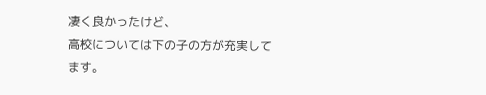凄く良かったけど、
高校については下の子の方が充実してます。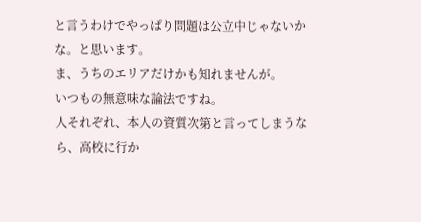と言うわけでやっぱり問題は公立中じゃないかな。と思います。
ま、うちのエリアだけかも知れませんが。
いつもの無意味な論法ですね。
人それぞれ、本人の資質次第と言ってしまうなら、高校に行か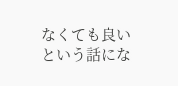なくても良いという話にな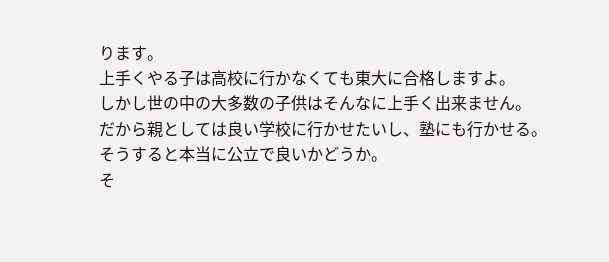ります。
上手くやる子は高校に行かなくても東大に合格しますよ。
しかし世の中の大多数の子供はそんなに上手く出来ません。
だから親としては良い学校に行かせたいし、塾にも行かせる。
そうすると本当に公立で良いかどうか。
そ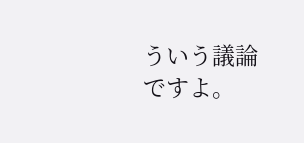ういう議論ですよ。